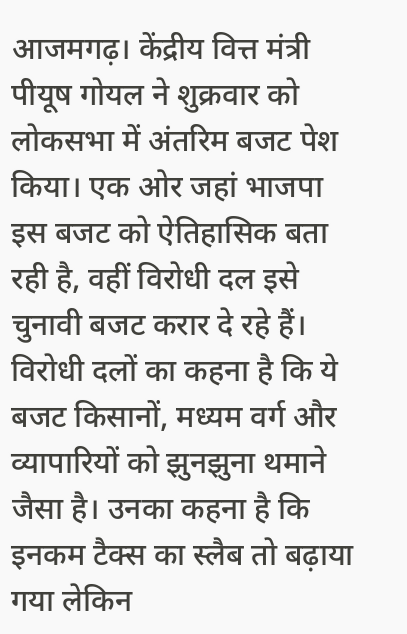आजमगढ़। केंद्रीय वित्त मंत्री पीयूष गोयल ने शुक्रवार को लोकसभा में अंतरिम बजट पेश किया। एक ओर जहां भाजपा इस बजट को ऐतिहासिक बता रही है, वहीं विरोधी दल इसे चुनावी बजट करार दे रहे हैं। विरोधी दलों का कहना है कि ये बजट किसानों, मध्यम वर्ग और व्यापारियों को झुनझुना थमाने जैसा है। उनका कहना है कि इनकम टैक्स का स्लैब तो बढ़ाया गया लेकिन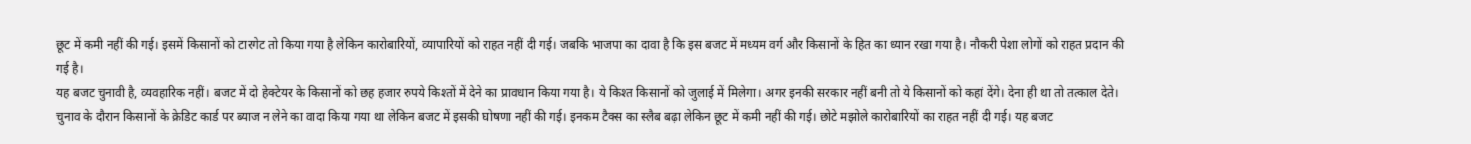छूट में कमी नहीं की गई। इसमें किसानों को टारगेट तो किया गया है लेकिन कारोबारियों, व्यापारियों को राहत नहीं दी गई। जबकि भाजपा का दावा है कि इस बजट में मध्यम वर्ग और किसानों के हित का ध्यान रखा गया है। नौकरी पेशा लोगों को राहत प्रदान की गई है।
यह बजट चुनावी है, व्यवहारिक नहीं। बजट में दो हेक्टेयर के किसानों को छह हजार रुपये किश्तों में देने का प्रावधान किया गया है। ये किश्त किसानों को जुलाई में मिलेगा। अगर इनकी सरकार नहीं बनी तो ये किसानों को कहां देंगे। देना ही था तो तत्काल देते। चुनाव के दौरान किसानों के क्रेडिट कार्ड पर ब्याज न लेने का वादा किया गया था लेकिन बजट में इसकी घोषणा नहीं की गई। इनकम टैक्स का स्लैब बढ़ा लेकिन छूट में कमी नहीं की गई। छोटे मझोले कारोबारियों का राहत नहीं दी गई। यह बजट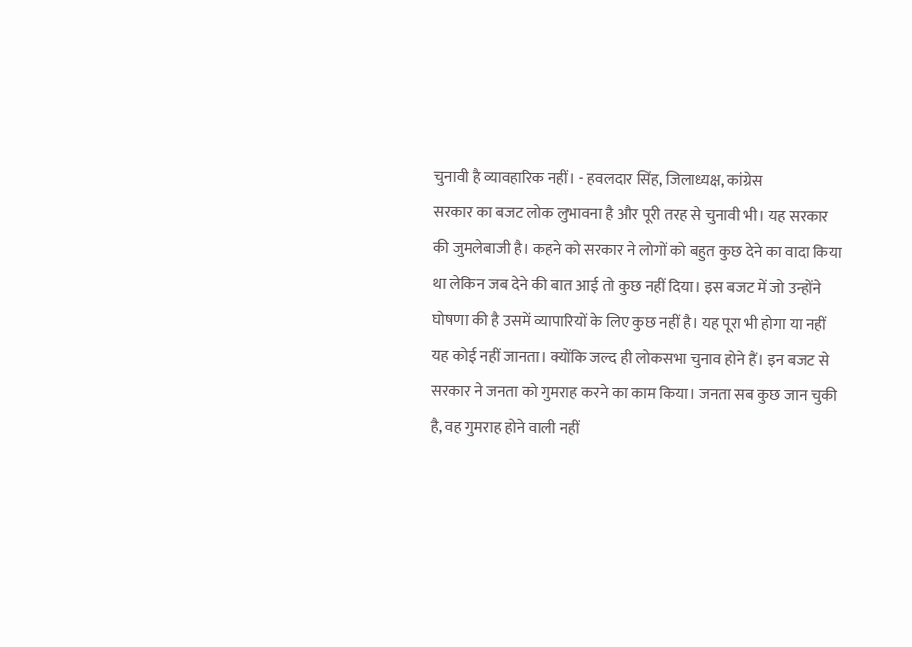चुनावी है व्यावहारिक नहीं। - हवलदार सिंह, जिलाध्यक्ष, कांग्रेस
सरकार का बजट लोक लुभावना है और पूरी तरह से चुनावी भी। यह सरकार की जुमलेबाजी है। कहने को सरकार ने लोगों को बहुत कुछ देने का वादा किया था लेकिन जब देने की बात आई तो कुछ नहीं दिया। इस बजट में जो उन्होंने घोषणा की है उसमें व्यापारियों के लिए कुछ नहीं है। यह पूरा भी होगा या नहीं यह कोई नहीं जानता। क्योंकि जल्द ही लोकसभा चुनाव होने हैं। इन बजट से सरकार ने जनता को गुमराह करने का काम किया। जनता सब कुछ जान चुकी है, वह गुमराह होने वाली नहीं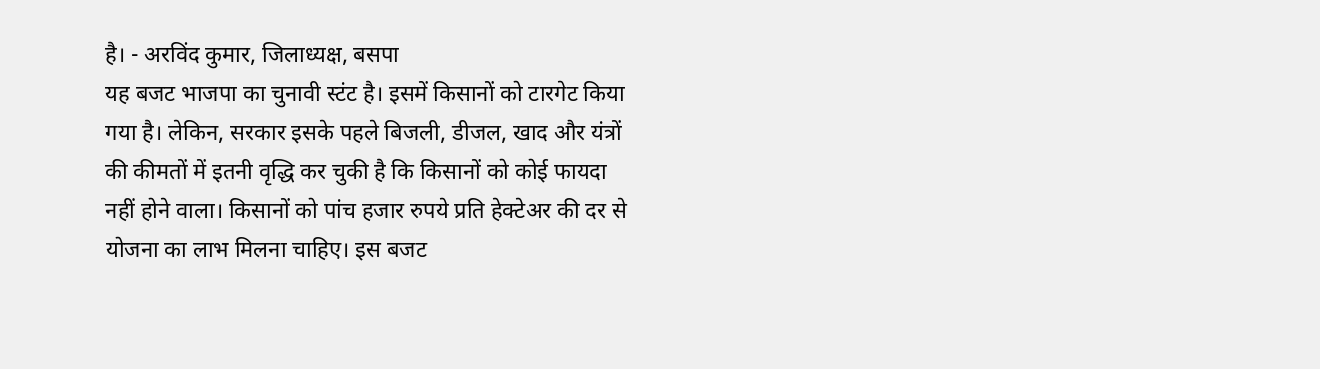है। - अरविंद कुमार, जिलाध्यक्ष, बसपा
यह बजट भाजपा का चुनावी स्टंट है। इसमें किसानों को टारगेट किया गया है। लेकिन, सरकार इसके पहले बिजली, डीजल, खाद और यंत्रों की कीमतों में इतनी वृद्धि कर चुकी है कि किसानों को कोई फायदा नहीं होने वाला। किसानों को पांच हजार रुपये प्रति हेक्टेअर की दर से योजना का लाभ मिलना चाहिए। इस बजट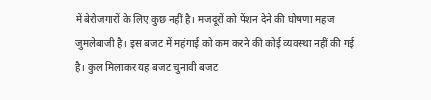में बेरोजगारों के लिए कुछ नहीं है। मजदूरों को पेंशन देने की घोषणा महज जुमलेबाजी है। इस बजट में महंगाई को कम करने की कोई व्यवस्था नहीं की गई है। कुल मिलाकर यह बजट चुनावी बजट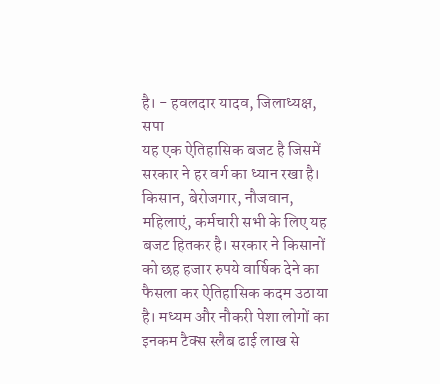है। - हवलदार यादव, जिलाध्यक्ष, सपा
यह एक ऐतिहासिक बजट है जिसमें सरकार ने हर वर्ग का ध्यान रखा है। किसान, बेरोजगार, नौजवान, महिलाएं, कर्मचारी सभी के लिए यह बजट हितकर है। सरकार ने किसानों को छह हजार रुपये वार्षिक देने का फैसला कर ऐतिहासिक कदम उठाया है। मध्यम और नौकरी पेशा लोगों का इनकम टैक्स स्लैब ढाई लाख से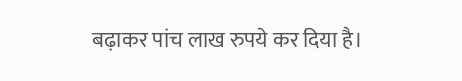बढ़ाकर पांच लाख रुपये कर दिया है।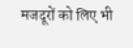मजदूरों को लिए भी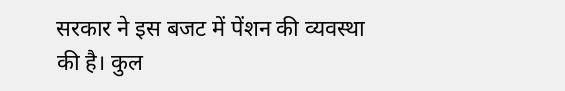सरकार ने इस बजट में पेंशन की व्यवस्था की है। कुल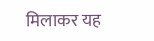मिलाकर यह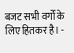बजट सभी वर्गों के लिए हितकर है। -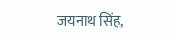जयनाथ सिंह,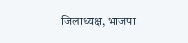जिलाध्यक्ष, भाजपा